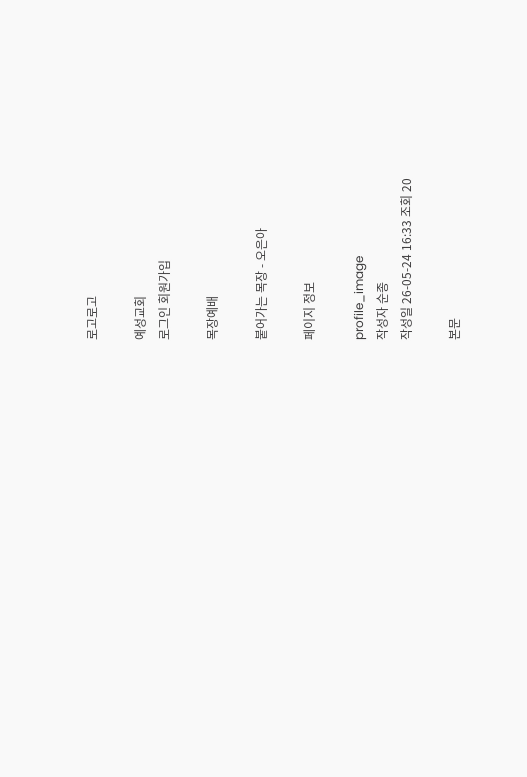로고로고

예성교회
로그인 회원가입

목장예배

붙어가는 목장 - 오은아

페이지 정보

profile_image
작성자 순종
작성일 26-05-24 16:33 조회 20

본문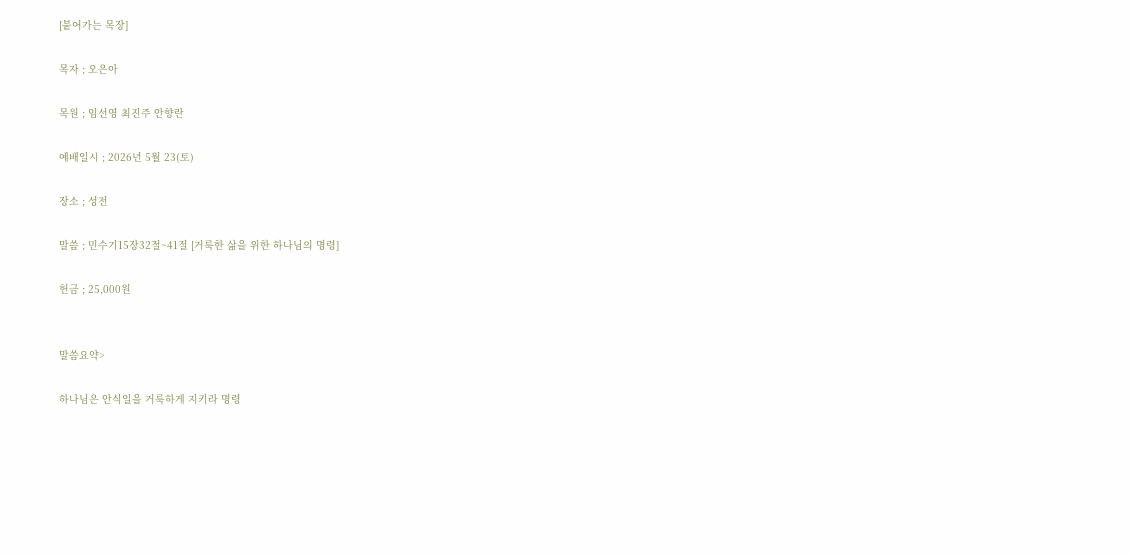[붙어가는 목장]

목자 ; 오은아

목원 ; 임선영 최진주 안향란

예배일시 ; 2026년 5월 23(토)

장소 ; 성전

말씀 ; 민수기15장32절~41절 [거룩한 삶을 위한 하나님의 명령]

헌금 ; 25,000원


말씀요약>

하나님은 안식일을 거룩하게 지키라 명령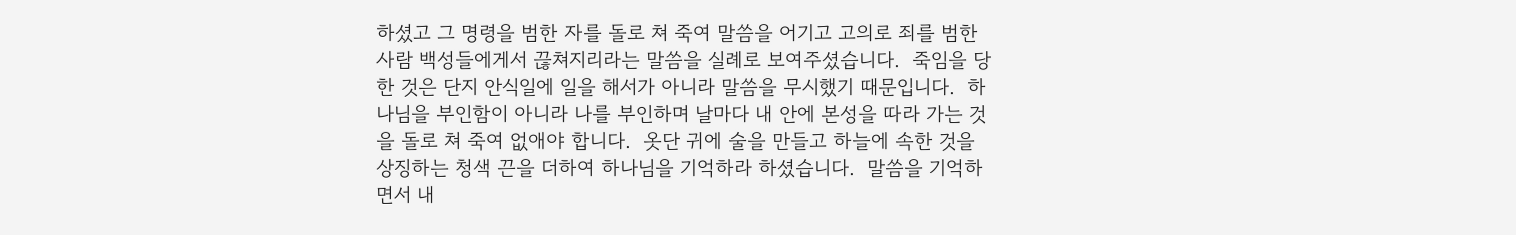하셨고 그 명령을 범한 자를 돌로 쳐 죽여 말씀을 어기고 고의로 죄를 범한 사람 백성들에게서 끊쳐지리라는 말씀을 실례로 보여주셨습니다.  죽임을 당한 것은 단지 안식일에 일을 해서가 아니라 말씀을 무시했기 때문입니다.  하나님을 부인함이 아니라 나를 부인하며 날마다 내 안에 본성을 따라 가는 것을 돌로 쳐 죽여 없애야 합니다.  옷단 귀에 술을 만들고 하늘에 속한 것을 상징하는 청색 끈을 더하여 하나님을 기억하라 하셨습니다.  말씀을 기억하면서 내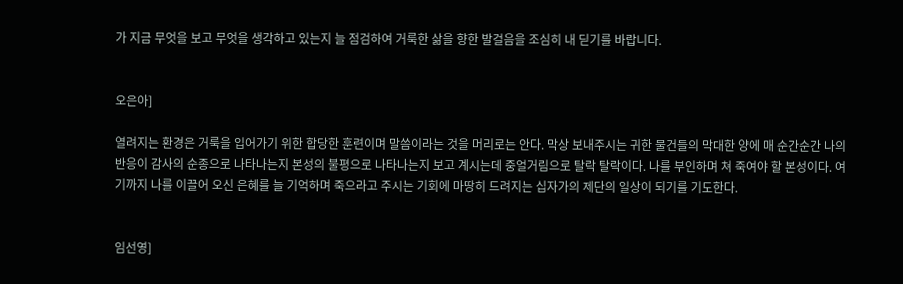가 지금 무엇을 보고 무엇을 생각하고 있는지 늘 점검하여 거룩한 삶을 향한 발걸음을 조심히 내 딛기를 바랍니다.


오은아]

열려지는 환경은 거룩을 입어가기 위한 합당한 훈련이며 말씀이라는 것을 머리로는 안다. 막상 보내주시는 귀한 물건들의 막대한 양에 매 순간순간 나의 반응이 감사의 순종으로 나타나는지 본성의 불평으로 나타나는지 보고 계시는데 중얼거림으로 탈락 탈락이다. 나를 부인하며 쳐 죽여야 할 본성이다. 여기까지 나를 이끌어 오신 은혜를 늘 기억하며 죽으라고 주시는 기회에 마땅히 드려지는 십자가의 제단의 일상이 되기를 기도한다.


임선영]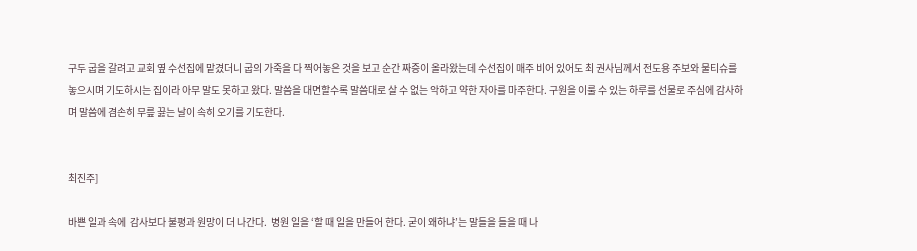구두 굽을 갈려고 교회 옆 수선집에 맡겼더니 굽의 가죽을 다 찍어놓은 것을 보고 순간 짜증이 올라왔는데 수선집이 매주 비어 있어도 최 권사님께서 전도용 주보와 물티슈를 놓으시며 기도하시는 집이라 아무 말도 못하고 왔다. 말씀을 대면할수록 말씀대로 살 수 없는 악하고 약한 자아를 마주한다. 구원을 이룰 수 있는 하루를 선물로 주심에 감사하며 말씀에 겸손히 무릎 꿇는 날이 속히 오기를 기도한다.


최진주]

바쁜 일과 속에  감사보다 불평과 원망이 더 나간다.  병원 일을 ‘할 때 일을 만들어 한다. 굳이 왜하냐’는 말들을 들을 때 나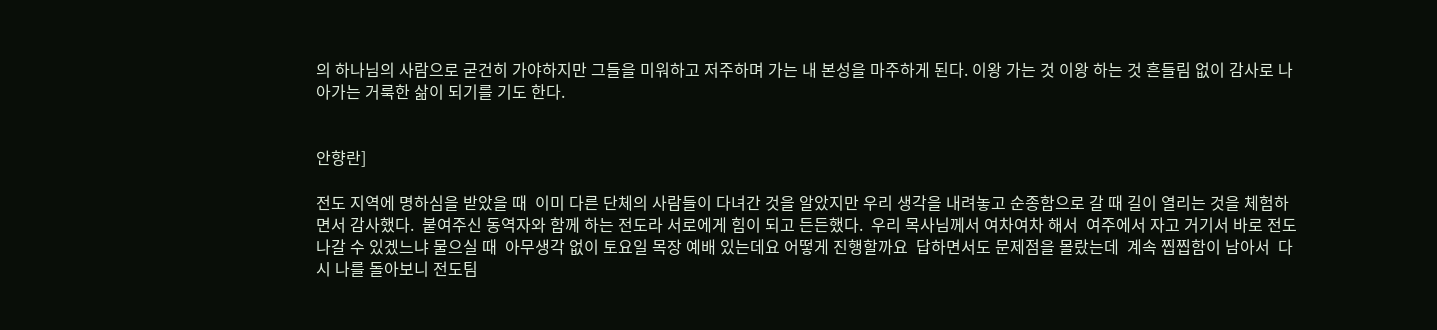의 하나님의 사람으로 굳건히 가야하지만 그들을 미워하고 저주하며 가는 내 본성을 마주하게 된다. 이왕 가는 것 이왕 하는 것 흔들림 없이 감사로 나아가는 거룩한 삶이 되기를 기도 한다.


안향란]

전도 지역에 명하심을 받았을 때  이미 다른 단체의 사람들이 다녀간 것을 알았지만 우리 생각을 내려놓고 순종함으로 갈 때 길이 열리는 것을 체험하면서 감사했다.  붙여주신 동역자와 함께 하는 전도라 서로에게 힘이 되고 든든했다.  우리 목사님께서 여차여차 해서  여주에서 자고 거기서 바로 전도 나갈 수 있겠느냐 물으실 때  아무생각 없이 토요일 목장 예배 있는데요 어떻게 진행할까요  답하면서도 문제점을 몰랐는데  계속 찝찝함이 남아서  다시 나를 돌아보니 전도팀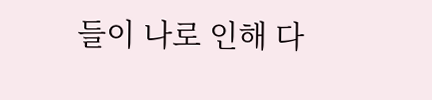들이 나로 인해 다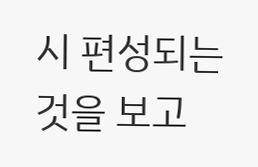시 편성되는 것을 보고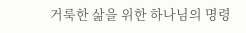거룩한 삶을 위한 하나님의 명령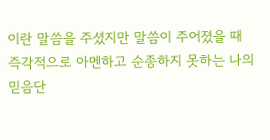이란 말씀을 주셨지만 말씀이 주어졌을 때 즉각적으로 아멘하고 순종하지 못하는 나의 믿음단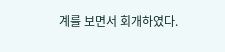계를 보면서 회개하였다.